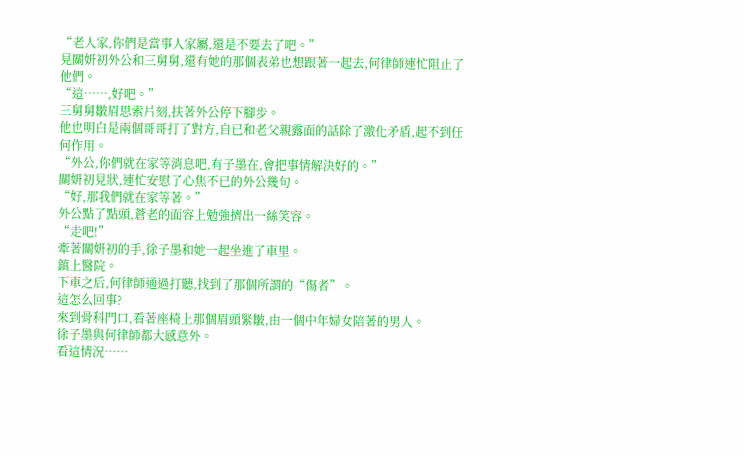“老人家,你們是當事人家屬,還是不要去了吧。”
見關妍初外公和三舅舅,還有她的那個表弟也想跟著一起去,何律師連忙阻止了他們。
“這……,好吧。”
三舅舅皺眉思索片刻,扶著外公停下腳步。
他也明白是兩個哥哥打了對方,自已和老父親露面的話除了激化矛盾,起不到任何作用。
“外公,你們就在家等消息吧,有子墨在,會把事情解決好的。”
關妍初見狀,連忙安慰了心焦不已的外公幾句。
“好,那我們就在家等著。”
外公點了點頭,蒼老的面容上勉強擠出一絲笑容。
“走吧!”
牽著關妍初的手,徐子墨和她一起坐進了車里。
鎮上醫院。
下車之后,何律師通過打聽,找到了那個所謂的“傷者”。
這怎么回事?
來到骨科門口,看著座椅上那個眉頭緊皺,由一個中年婦女陪著的男人。
徐子墨與何律師都大感意外。
看這情況……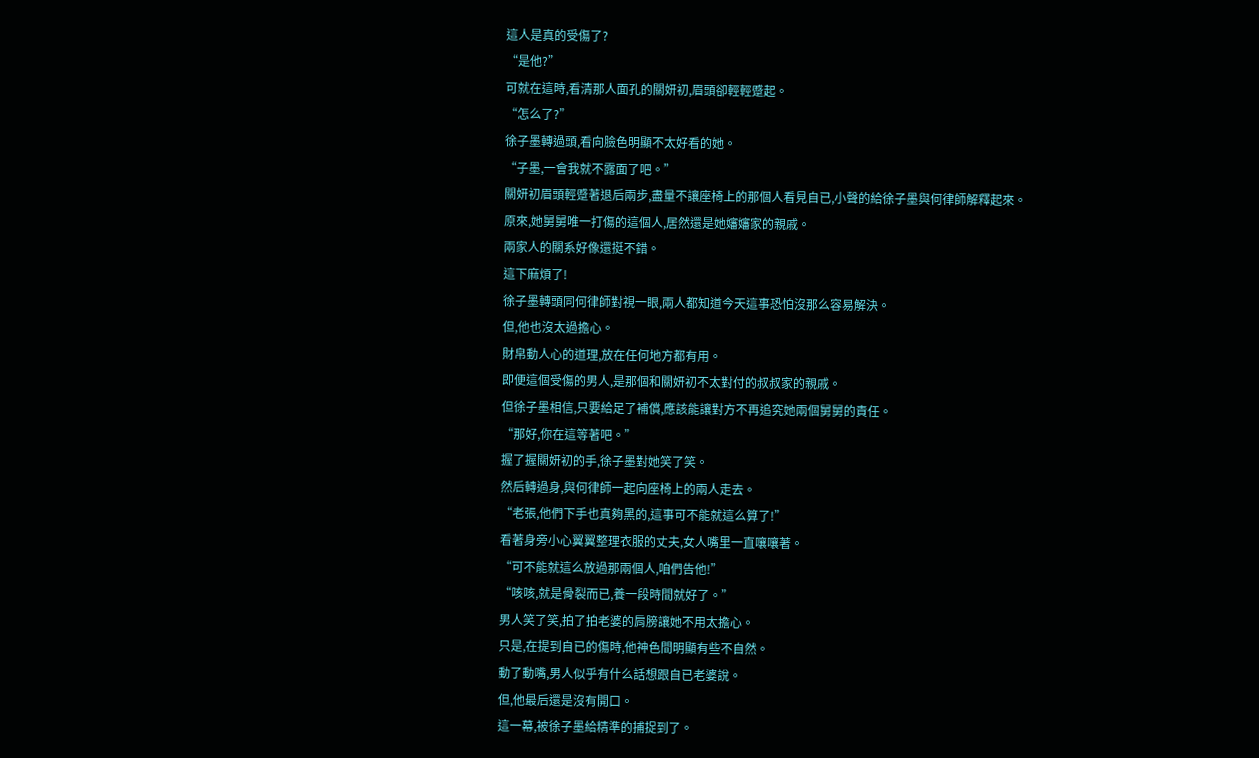這人是真的受傷了?
“是他?”
可就在這時,看清那人面孔的關妍初,眉頭卻輕輕蹙起。
“怎么了?”
徐子墨轉過頭,看向臉色明顯不太好看的她。
“子墨,一會我就不露面了吧。”
關妍初眉頭輕蹙著退后兩步,盡量不讓座椅上的那個人看見自已,小聲的給徐子墨與何律師解釋起來。
原來,她舅舅唯一打傷的這個人,居然還是她嬸嬸家的親戚。
兩家人的關系好像還挺不錯。
這下麻煩了!
徐子墨轉頭同何律師對視一眼,兩人都知道今天這事恐怕沒那么容易解決。
但,他也沒太過擔心。
財帛動人心的道理,放在任何地方都有用。
即便這個受傷的男人,是那個和關妍初不太對付的叔叔家的親戚。
但徐子墨相信,只要給足了補償,應該能讓對方不再追究她兩個舅舅的責任。
“那好,你在這等著吧。”
握了握關妍初的手,徐子墨對她笑了笑。
然后轉過身,與何律師一起向座椅上的兩人走去。
“老張,他們下手也真夠黑的,這事可不能就這么算了!”
看著身旁小心翼翼整理衣服的丈夫,女人嘴里一直嚷嚷著。
“可不能就這么放過那兩個人,咱們告他!”
“咳咳,就是骨裂而已,養一段時間就好了。”
男人笑了笑,拍了拍老婆的肩膀讓她不用太擔心。
只是,在提到自已的傷時,他神色間明顯有些不自然。
動了動嘴,男人似乎有什么話想跟自已老婆說。
但,他最后還是沒有開口。
這一幕,被徐子墨給精準的捕捉到了。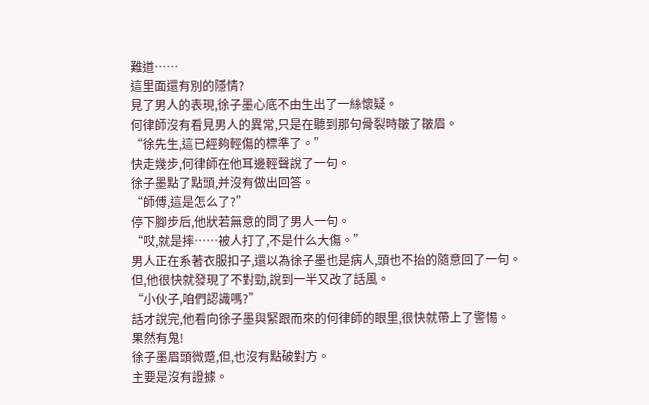難道……
這里面還有別的隱情?
見了男人的表現,徐子墨心底不由生出了一絲懷疑。
何律師沒有看見男人的異常,只是在聽到那句骨裂時皺了皺眉。
“徐先生,這已經夠輕傷的標準了。”
快走幾步,何律師在他耳邊輕聲說了一句。
徐子墨點了點頭,并沒有做出回答。
“師傅,這是怎么了?”
停下腳步后,他狀若無意的問了男人一句。
“哎,就是摔……被人打了,不是什么大傷。”
男人正在系著衣服扣子,還以為徐子墨也是病人,頭也不抬的隨意回了一句。
但,他很快就發現了不對勁,說到一半又改了話風。
“小伙子,咱們認識嗎?”
話才說完,他看向徐子墨與緊跟而來的何律師的眼里,很快就帶上了警惕。
果然有鬼!
徐子墨眉頭微蹙,但,也沒有點破對方。
主要是沒有證據。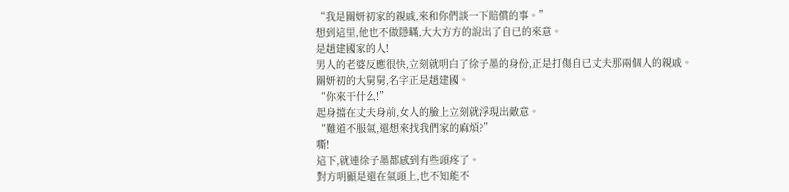“我是關妍初家的親戚,來和你們談一下賠償的事。”
想到這里,他也不做隱瞞,大大方方的說出了自已的來意。
是趙建國家的人!
男人的老婆反應很快,立刻就明白了徐子墨的身份,正是打傷自已丈夫那兩個人的親戚。
關妍初的大舅舅,名字正是趙建國。
“你來干什么!”
起身擋在丈夫身前,女人的臉上立刻就浮現出敵意。
“難道不服氣,還想來找我們家的麻煩?”
嘶!
這下,就連徐子墨都感到有些頭疼了。
對方明顯是還在氣頭上,也不知能不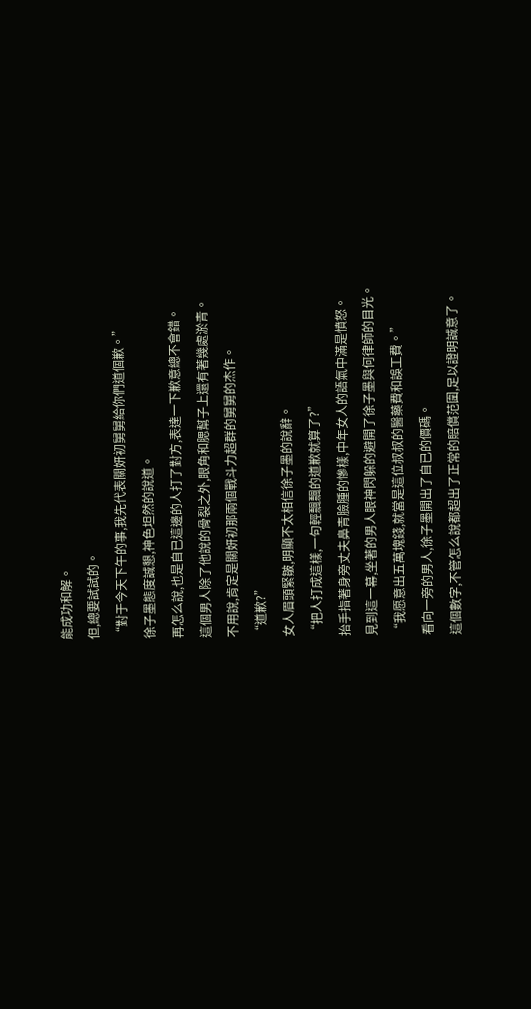能成功和解。
但,總要試試的。
“對于今天下午的事,我先代表關妍初舅舅給你們道個歉。”
徐子墨態度誠懇,神色坦然的說道。
再怎么說,也是自已這邊的人打了對方,表達一下歉意總不會錯。
這個男人除了他說的骨裂之外,眼角和腮幫子上還有著幾處淤青。
不用說,肯定是關妍初那兩個戰斗力超群的舅舅的杰作。
“道歉?”
女人眉頭緊皺,明顯不太相信徐子墨的說辭。
“把人打成這樣,一句輕飄飄的道歉就算了?”
抬手指著身旁丈夫鼻青臉腫的慘樣,中年女人的語氣中滿是憤怒。
見到這一幕,坐著的男人眼神閃躲的避開了徐子墨與何律師的目光。
“我愿意出五萬塊錢,就當是這位叔叔的醫藥費和誤工費。”
看向一旁的男人,徐子墨開出了自已的價碼。
這個數字,不管怎么說都超出了正常的賠償范圍,足以證明誠意了。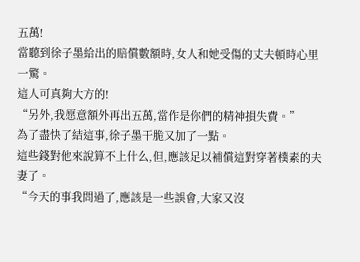五萬!
當聽到徐子墨給出的賠償數額時,女人和她受傷的丈夫頓時心里一驚。
這人可真夠大方的!
“另外,我愿意額外再出五萬,當作是你們的精神損失費。”
為了盡快了結這事,徐子墨干脆又加了一點。
這些錢對他來說算不上什么,但,應該足以補償這對穿著樸素的夫妻了。
“今天的事我問過了,應該是一些誤會,大家又沒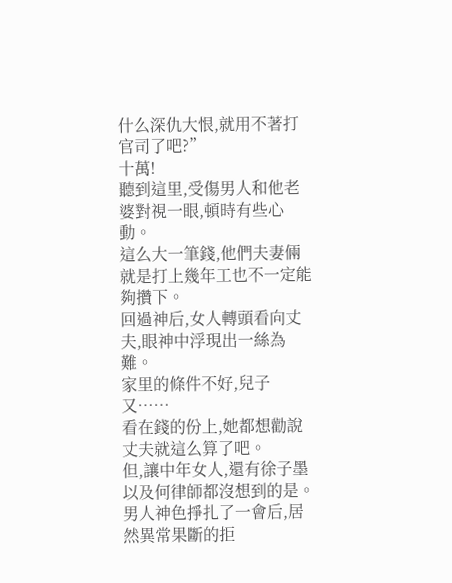什么深仇大恨,就用不著打官司了吧?”
十萬!
聽到這里,受傷男人和他老婆對視一眼,頓時有些心動。
這么大一筆錢,他們夫妻倆就是打上幾年工也不一定能夠攢下。
回過神后,女人轉頭看向丈夫,眼神中浮現出一絲為難。
家里的條件不好,兒子又……
看在錢的份上,她都想勸說丈夫就這么算了吧。
但,讓中年女人,還有徐子墨以及何律師都沒想到的是。
男人神色掙扎了一會后,居然異常果斷的拒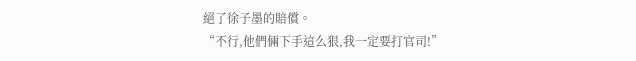絕了徐子墨的賠償。
“不行,他們倆下手這么狠,我一定要打官司!”